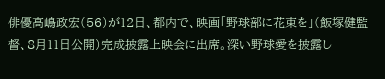俳優高嶋政宏(56)が12日、都内で、映画「野球部に花束を」(飯塚健監督、8月11日公開)完成披露上映会に出席。深い野球愛を披露し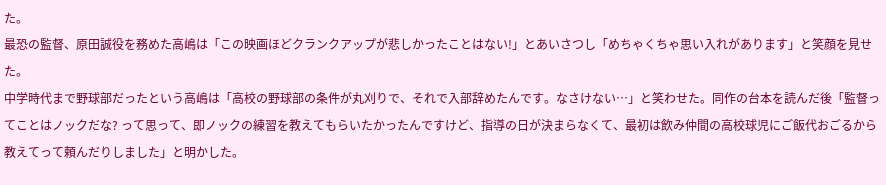た。
最恐の監督、原田誠役を務めた高嶋は「この映画ほどクランクアップが悲しかったことはない!」とあいさつし「めちゃくちゃ思い入れがあります」と笑顔を見せた。
中学時代まで野球部だったという高嶋は「高校の野球部の条件が丸刈りで、それで入部辞めたんです。なさけない…」と笑わせた。同作の台本を読んだ後「監督ってことはノックだな? って思って、即ノックの練習を教えてもらいたかったんですけど、指導の日が決まらなくて、最初は飲み仲間の高校球児にご飯代おごるから教えてって頼んだりしました」と明かした。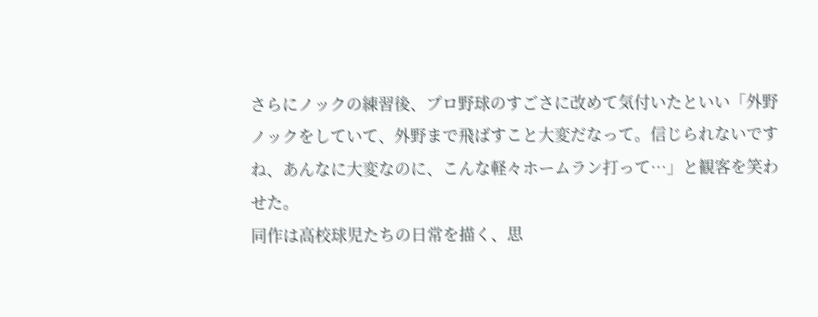さらにノックの練習後、プロ野球のすごさに改めて気付いたといい「外野ノックをしていて、外野まで飛ばすこと大変だなって。信じられないですね、あんなに大変なのに、こんな軽々ホームラン打って…」と観客を笑わせた。
同作は高校球児たちの日常を描く、思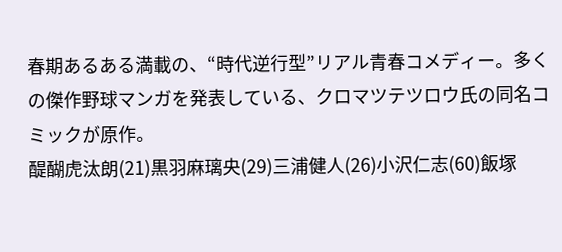春期あるある満載の、“時代逆行型”リアル青春コメディー。多くの傑作野球マンガを発表している、クロマツテツロウ氏の同名コミックが原作。
醍醐虎汰朗(21)黒羽麻璃央(29)三浦健人(26)小沢仁志(60)飯塚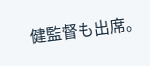健監督も出席。